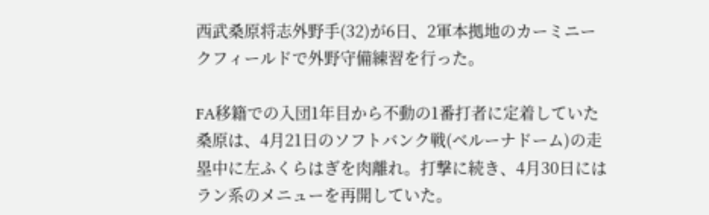西武桑原将志外野手(32)が6日、2軍本拠地のカーミニークフィールドで外野守備練習を行った。

FA移籍での入団1年目から不動の1番打者に定着していた桑原は、4月21日のソフトバンク戦(ベルーナドーム)の走塁中に左ふくらはぎを肉離れ。打撃に続き、4月30日にはラン系のメニューを再開していた。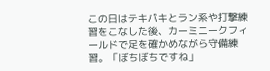この日はテキパキとラン系や打撃練習をこなした後、カーミニークフィールドで足を確かめながら守備練習。「ぼちぼちですね」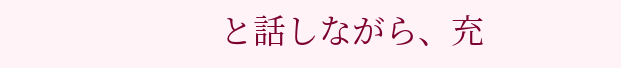と話しながら、充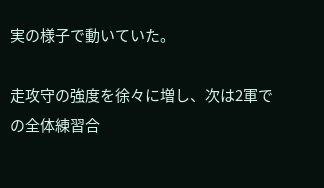実の様子で動いていた。

走攻守の強度を徐々に増し、次は2軍での全体練習合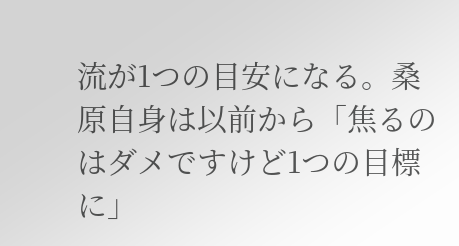流が1つの目安になる。桑原自身は以前から「焦るのはダメですけど1つの目標に」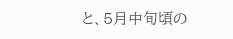と、5月中旬頃の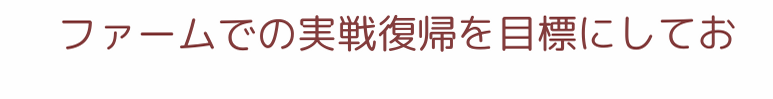ファームでの実戦復帰を目標にしてお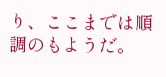り、ここまでは順調のもようだ。